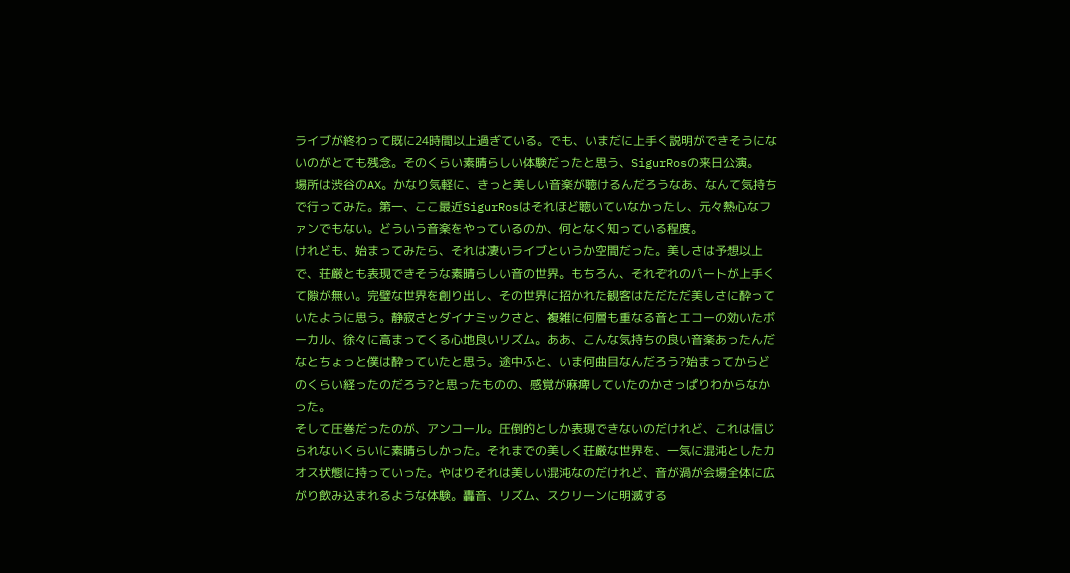ライブが終わって既に24時間以上過ぎている。でも、いまだに上手く説明ができそうにないのがとても残念。そのくらい素晴らしい体験だったと思う、SigurRosの来日公演。
場所は渋谷のAX。かなり気軽に、きっと美しい音楽が聴けるんだろうなあ、なんて気持ちで行ってみた。第一、ここ最近SigurRosはそれほど聴いていなかったし、元々熱心なファンでもない。どういう音楽をやっているのか、何となく知っている程度。
けれども、始まってみたら、それは凄いライブというか空間だった。美しさは予想以上で、荘厳とも表現できそうな素晴らしい音の世界。もちろん、それぞれのパートが上手くて隙が無い。完璧な世界を創り出し、その世界に招かれた観客はただただ美しさに酔っていたように思う。静寂さとダイナミックさと、複雑に何層も重なる音とエコーの効いたボーカル、徐々に高まってくる心地良いリズム。ああ、こんな気持ちの良い音楽あったんだなとちょっと僕は酔っていたと思う。途中ふと、いま何曲目なんだろう?始まってからどのくらい経ったのだろう?と思ったものの、感覚が麻痺していたのかさっぱりわからなかった。
そして圧巻だったのが、アンコール。圧倒的としか表現できないのだけれど、これは信じられないくらいに素晴らしかった。それまでの美しく荘厳な世界を、一気に混沌としたカオス状態に持っていった。やはりそれは美しい混沌なのだけれど、音が渦が会場全体に広がり飲み込まれるような体験。轟音、リズム、スクリーンに明滅する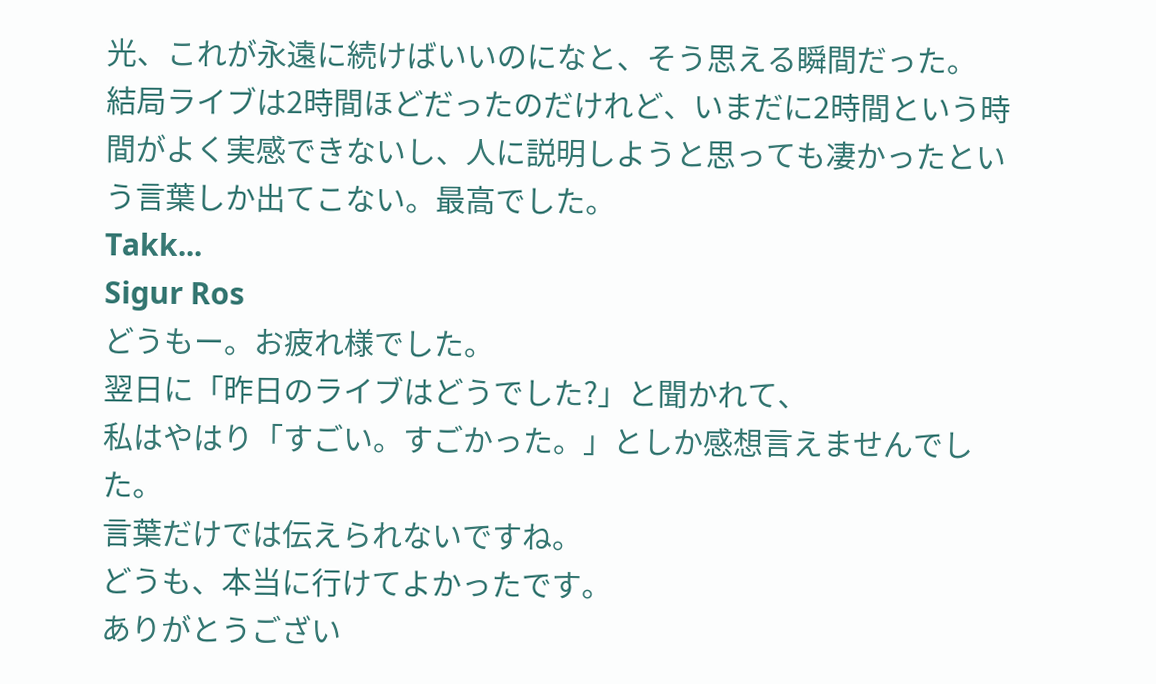光、これが永遠に続けばいいのになと、そう思える瞬間だった。
結局ライブは2時間ほどだったのだけれど、いまだに2時間という時間がよく実感できないし、人に説明しようと思っても凄かったという言葉しか出てこない。最高でした。
Takk...
Sigur Ros
どうもー。お疲れ様でした。
翌日に「昨日のライブはどうでした?」と聞かれて、
私はやはり「すごい。すごかった。」としか感想言えませんでした。
言葉だけでは伝えられないですね。
どうも、本当に行けてよかったです。
ありがとうござい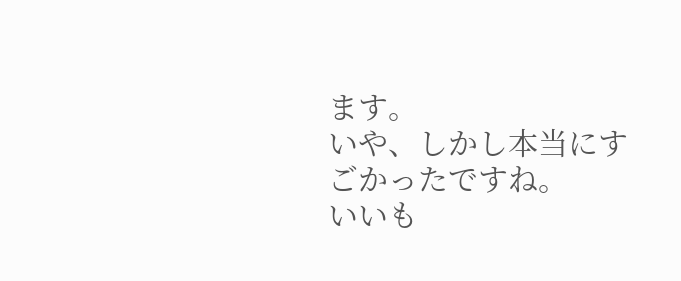ます。
いや、しかし本当にすごかったですね。
いいも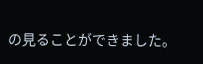の見ることができました。